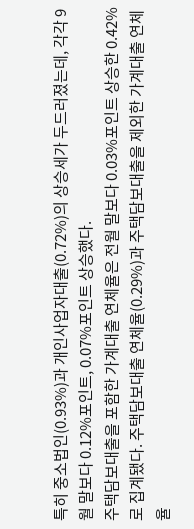특히 중소법인(0.93%)과 개인사업자대출(0.72%)의 상승세가 두드러졌는데, 각각 9월 말보다 0.12%포인트, 0.07%포인트 상승했다.
주택담보대출을 포함한 가계대출 연체율은 전월 말보다 0.03%포인트 상승한 0.42%로 집계됐다. 주택담보대출 연체율(0.29%)과 주택담보대출을 제외한 가계대출 연체율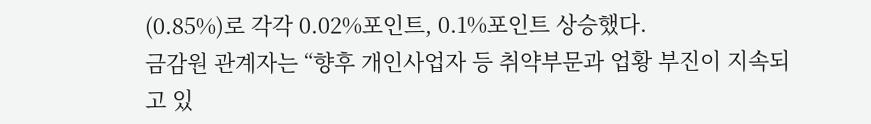(0.85%)로 각각 0.02%포인트, 0.1%포인트 상승했다.
금감원 관계자는 “향후 개인사업자 등 취약부문과 업황 부진이 지속되고 있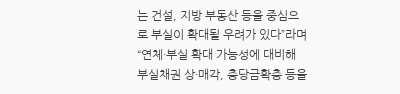는 건설, 지방 부동산 등을 중심으로 부실이 확대될 우려가 있다”라며 “연체·부실 확대 가능성에 대비해 부실채권 상·매각, 충당금확충 등을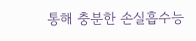통해 충분한 손실흡수능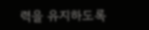력을 유지하도록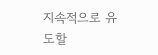지속적으로 유도할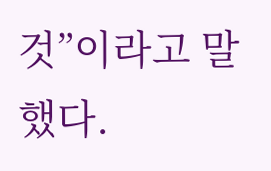것”이라고 말했다.